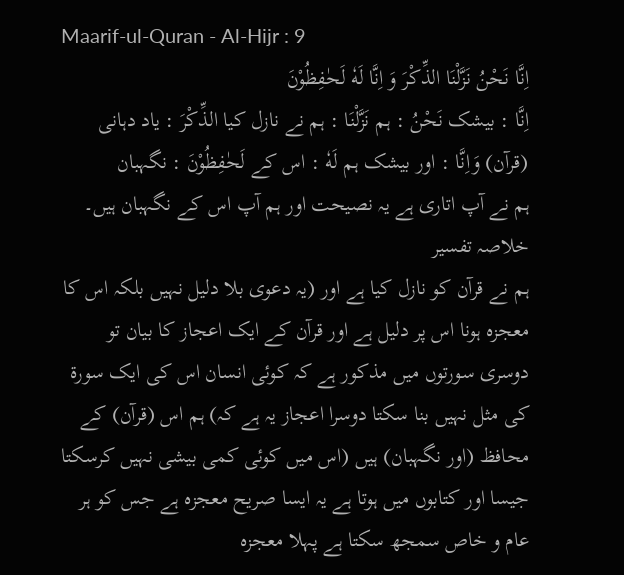Maarif-ul-Quran - Al-Hijr : 9
اِنَّا نَحْنُ نَزَّلْنَا الذِّكْرَ وَ اِنَّا لَهٗ لَحٰفِظُوْنَ
اِنَّا : بیشک نَحْنُ : ہم نَزَّلْنَا : ہم نے نازل کیا الذِّكْرَ : یاد دہانی (قرآن) وَاِنَّا : اور بیشک ہم لَهٗ : اس کے لَحٰفِظُوْنَ : نگہبان
ہم نے آپ اتاری ہے یہ نصیحت اور ہم آپ اس کے نگہبان ہیں۔
خلاصہ تفسیر
ہم نے قرآن کو نازل کیا ہے اور (یہ دعوی بلا دلیل نہیں بلکہ اس کا معجزہ ہونا اس پر دلیل ہے اور قرآن کے ایک اعجاز کا بیان تو دوسری سورتوں میں مذکور ہے کہ کوئی انسان اس کی ایک سورة کی مثل نہیں بنا سکتا دوسرا اعجاز یہ ہے کہ) ہم اس (قرآن) کے محافظ (اور نگہبان) ہیں (اس میں کوئی کمی بیشی نہیں کرسکتا جیسا اور کتابوں میں ہوتا ہے یہ ایسا صریح معجزہ ہے جس کو ہر عام و خاص سمجھ سکتا ہے پہلا معجزہ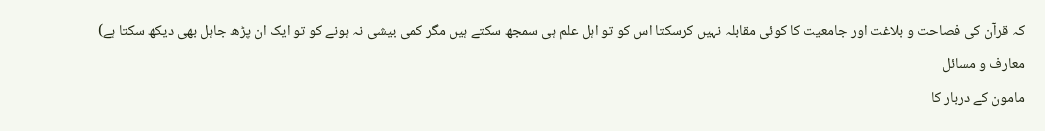کہ قرآن کی فصاحت و بلاغت اور جامعیت کا کوئی مقابلہ نہیں کرسکتا اس کو تو اہل علم ہی سمجھ سکتے ہیں مگر کمی بیشی نہ ہونے کو تو ایک ان پڑھ جاہل بھی دیکھ سکتا ہے)
معارف و مسائل
مامون کے دربار کا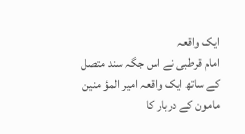ایک واقعہ
امام قرطبی نے اس جگہ سند متصل کے ساتھ ایک واقعہ امیر المؤ منین مامون کے دربار کا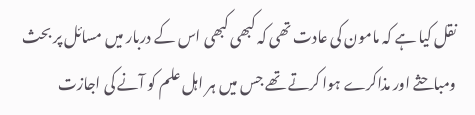نقل کیا ہے کہ مامون کی عادت تھی کہ کبھی کبھی اس کے دربار میں مسائل پر بحث ومباحثے اور مذاکرے ہوا کرتے تھے جس میں ہر اہل علم کو آنے کی اجازت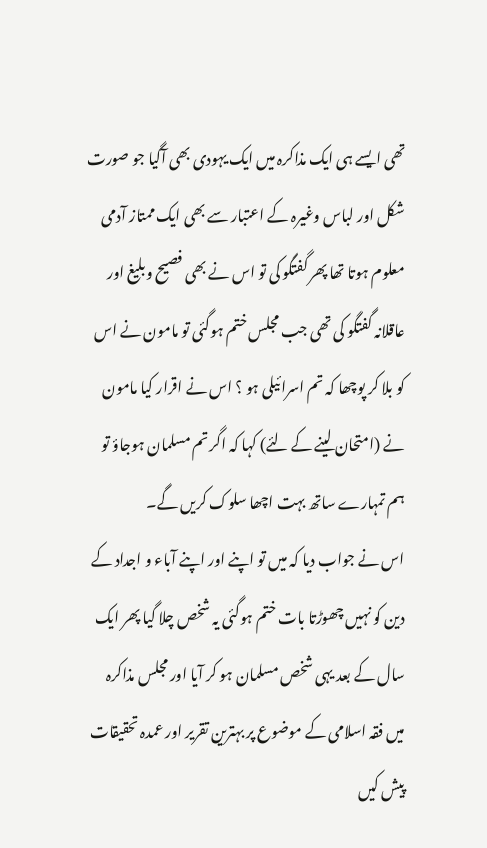تھی ایسے ہی ایک مذاکرہ میں ایک یہودی بھی آگیا جو صورت شکل اور لباس وغیرہ کے اعتبار سے بھی ایک ممتاز آدمی معلوم ہوتا تھا پھر گفتگو کی تو اس نے بھی فصیح وبلیغ اور عاقلانہ گفتگو کی تھی جب مجلس ختم ہوگئی تو مامون نے اس کو بلا کر پوچھا کہ تم اسرائیلی ہو ؟ اس نے اقرار کیا مامون نے (امتحان لینے کے لئے) کہا کہ اگر تم مسلمان ہوجاؤ تو ہم تمہارے ساتھ بہت اچھا سلوک کریں گے۔
اس نے جواب دیا کہ میں تو اپنے اور اپنے آباء و اجداد کے دین کو نہیں چھوڑتا بات ختم ہوگئی یہ شخص چلا گیا پھر ایک سال کے بعد یہی شخص مسلمان ہو کر آیا اور مجلس مذاکرہ میں فقہ اسلامی کے موضوع پر بہترین تقریر اور عمدہ تحقیقات پیش کیں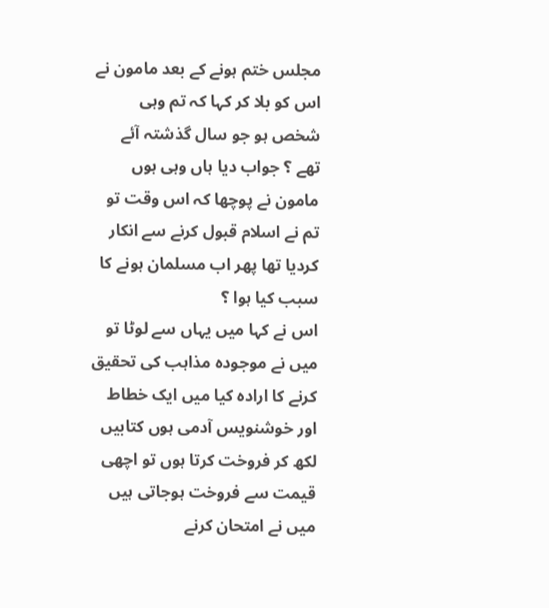مجلس ختم ہونے کے بعد مامون نے اس کو بلا کر کہا کہ تم وہی شخص ہو جو سال گذشتہ آئے تھے ؟ جواب دیا ہاں وہی ہوں مامون نے پوچھا کہ اس وقت تو تم نے اسلام قبول کرنے سے انکار کردیا تھا پھر اب مسلمان ہونے کا سبب کیا ہوا ؟
اس نے کہا میں یہاں سے لوٹا تو میں نے موجودہ مذاہب کی تحقیق کرنے کا ارادہ کیا میں ایک خطاط اور خوشنویس آدمی ہوں کتابیں لکھ کر فروخت کرتا ہوں تو اچھی قیمت سے فروخت ہوجاتی ہیں میں نے امتحان کرنے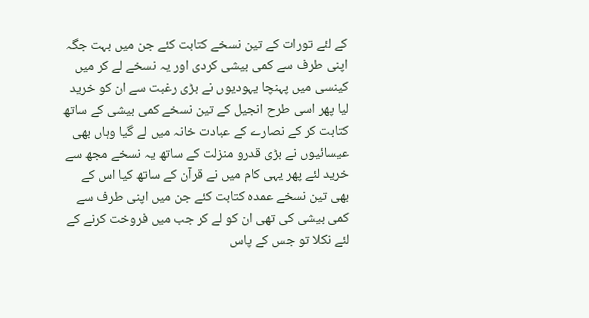کے لئے تورات کے تین نسخے کتابت کئے جن میں بہت جگہ اپنی طرف سے کمی بیشی کردی اور یہ نسخے لے کر میں کینسی میں پہنچا یہودیوں نے بڑی رغبت سے ان کو خرید لیا پھر اسی طرح انجیل کے تین نسخے کمی بیشی کے ساتھ کتابت کر کے نصارے کے عبادت خانہ میں لے گیا وہاں بھی عیسائیوں نے بڑی قدرو منزلت کے ساتھ یہ نسخے مجھ سے خرید لئے پھر یہی کام میں نے قرآن کے ساتھ کیا اس کے بھی تین نسخے عمدہ کتابت کئے جن میں اپنی طرف سے کمی بیشی کی تھی ان کو لے کر جب میں فروخت کرنے کے لئے نکلا تو جس کے پاس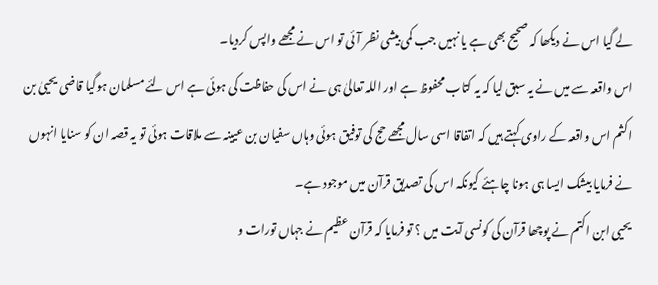لے گیا اس نے دیکھا کہ صحیح بھی ہے یا نہیں جب کمی بیشی نظر آئی تو اس نے مجھے واپس کردیا۔
اس واقعہ سے میں نے یہ سبق لیا کہ یہ کتاب محفوظ ہے اور اللہ تعالیٰ ہی نے اس کی حفاظت کی ہوئی ہے اس لئے مسلمان ہوگیا قاضی یحییٰ بن اکثم اس واقعہ کے راوی کہتے ہیں کہ اتفاقا اسی سال مجھے حج کی توفیق ہوئی وہاں سفیان بن عیینہ سے ملاقات ہوئی تو یہ قصہ ان کو سنایا انہوں نے فرمایا بیشک ایسا ہی ہونا چاہئے کیونکہ اس کی تصدیق قرآن میں موجود ہے۔
یحیی ابن اکتم نے پوچھا قرآن کی کونسی آیت میں ؟ تو فرمایا کہ قرآن عظیم نے جہاں تورات و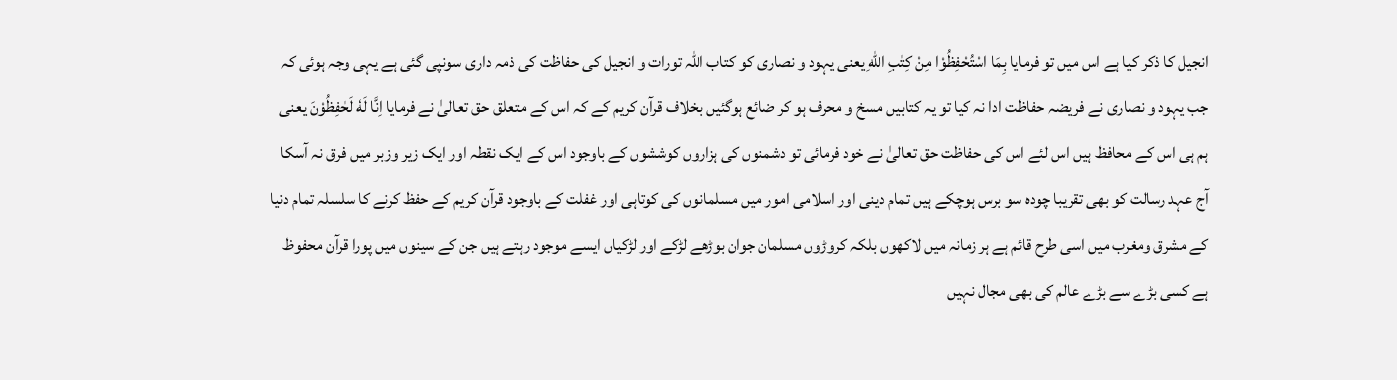انجیل کا ذکر کیا ہے اس میں تو فرمایا بِمَا اسْتُحْفِظُوْا مِنْ كِتٰبِ اللّٰهِ یعنی یہود و نصاری کو کتاب اللہ تورات و انجیل کی حفاظت کی ذمہ داری سونپی گئی ہے یہی وجہ ہوئی کہ جب یہود و نصاری نے فریضہ حفاظت ادا نہ کیا تو یہ کتابیں مسخ و محرف ہو کر ضائع ہوگئیں بخلاف قرآن کریم کے کہ اس کے متعلق حق تعالیٰ نے فرمایا اِنَّا لَهٗ لَحٰفِظُوْنَ یعنی ہم ہی اس کے محافظ ہیں اس لئے اس کی حفاظت حق تعالیٰ نے خود فرمائی تو دشمنوں کی ہزاروں کوششوں کے باوجود اس کے ایک نقطہ اور ایک زیر وزبر میں فرق نہ آسکا آج عہد رسالت کو بھی تقریبا چودہ سو برس ہوچکے ہیں تمام دینی اور اسلامی امور میں مسلمانوں کی کوتاہی اور غفلت کے باوجود قرآن کریم کے حفظ کرنے کا سلسلہ تمام دنیا کے مشرق ومغرب میں اسی طرح قائم ہے ہر زمانہ میں لاکھوں بلکہ کروڑوں مسلمان جوان بوڑھے لڑکے اور لڑکیاں ایسے موجود رہتے ہیں جن کے سینوں میں پورا قرآن محفوظ ہے کسی بڑے سے بڑے عالم کی بھی مجال نہیں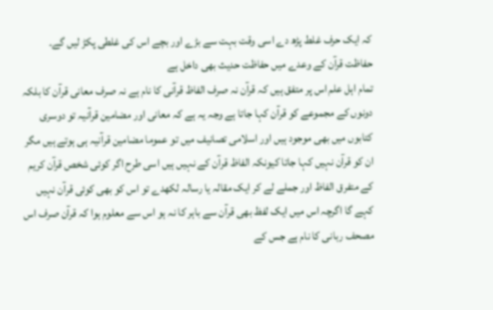کہ ایک حرف غلط پڑھ دے اسی وقت بہت سے بڑے اور بچے اس کی غلطی پکڑ لیں گے۔
حفاظت قرآن کے وعدے میں حفاظت حدیث بھی داخل ہے
تمام اہل علم اس پر متفق ہیں کہ قرآن نہ صرف الفاظ قرآنی کا نام ہے نہ صرف معانی قرآن کا بلکہ دونوں کے مجموعے کو قرآن کہا جاتا ہے وجہ یہ ہے کہ معانی اور مضامین قرآنیہ تو دوسری کتابوں میں بھی موجود ہیں اور اسلامی تصانیف میں تو عموما مضامین قرآنیہ ہی ہوتے ہیں مگر ان کو قرآن نہیں کہا جاتا کیونکہ الفاظ قرآن کے نہیں ہیں اسی طرح اگر کوئی شخص قرآن کریم کے متفرق الفاظ اور جملے لے کر ایک مقالہ یا رسالہ لکھدے تو اس کو بھی کوئی قرآن نہیں کہے گا اگرچہ اس میں ایک لفظ بھی قرآن سے باہر کا نہ ہو اس سے معلوم ہوا کہ قرآن صرف اس مصحف ربانی کا نام ہے جس کے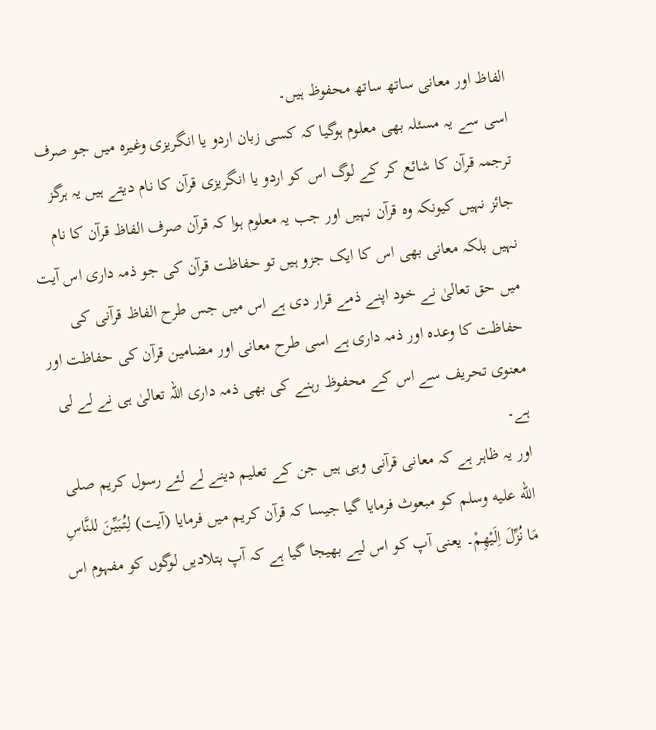الفاظ اور معانی ساتھ ساتھ محفوظ ہیں۔
اسی سے یہ مسئلہ بھی معلوم ہوگیا کہ کسی زبان اردو یا انگریزی وغیرہ میں جو صرف ترجمہ قرآن کا شائع کر کے لوگ اس کو اردو یا انگریزی قرآن کا نام دیتے ہیں یہ ہرگز جائز نہیں کیونکہ وہ قرآن نہیں اور جب یہ معلوم ہوا کہ قرآن صرف الفاظ قرآن کا نام نہیں بلکہ معانی بھی اس کا ایک جزو ہیں تو حفاظت قرآن کی جو ذمہ داری اس آیت میں حق تعالیٰ نے خود اپنے ذمے قرار دی ہے اس میں جس طرح الفاظ قرآنی کی حفاظت کا وعدہ اور ذمہ داری ہے اسی طرح معانی اور مضامین قرآن کی حفاظت اور معنوی تحریف سے اس کے محفوظ رہنے کی بھی ذمہ داری اللہ تعالیٰ ہی نے لے لی ہے۔
اور یہ ظاہر ہے کہ معانی قرآنی وہی ہیں جن کے تعلیم دینے لے لئے رسول کریم صلى الله عليه وسلم کو مبعوث فرمایا گیا جیسا کہ قرآن کریم میں فرمایا (آیت) لِتُبَيِّنَ للنَّاسِ مَا نُزِّلَ اِلَيْهِمْ۔ یعنی آپ کو اس لیے بھیجا گیا ہے کہ آپ بتلادیں لوگوں کو مفہوم اس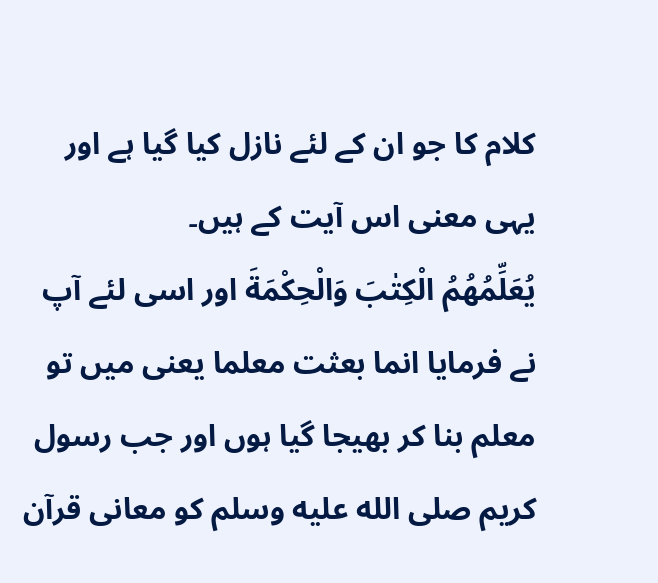کلام کا جو ان کے لئے نازل کیا گیا ہے اور یہی معنی اس آیت کے ہیں۔
يُعَلِّمُهُمُ الْكِتٰبَ وَالْحِكْمَةَ اور اسی لئے آپ نے فرمایا انما بعثت معلما یعنی میں تو معلم بنا کر بھیجا گیا ہوں اور جب رسول کریم صلى الله عليه وسلم کو معانی قرآن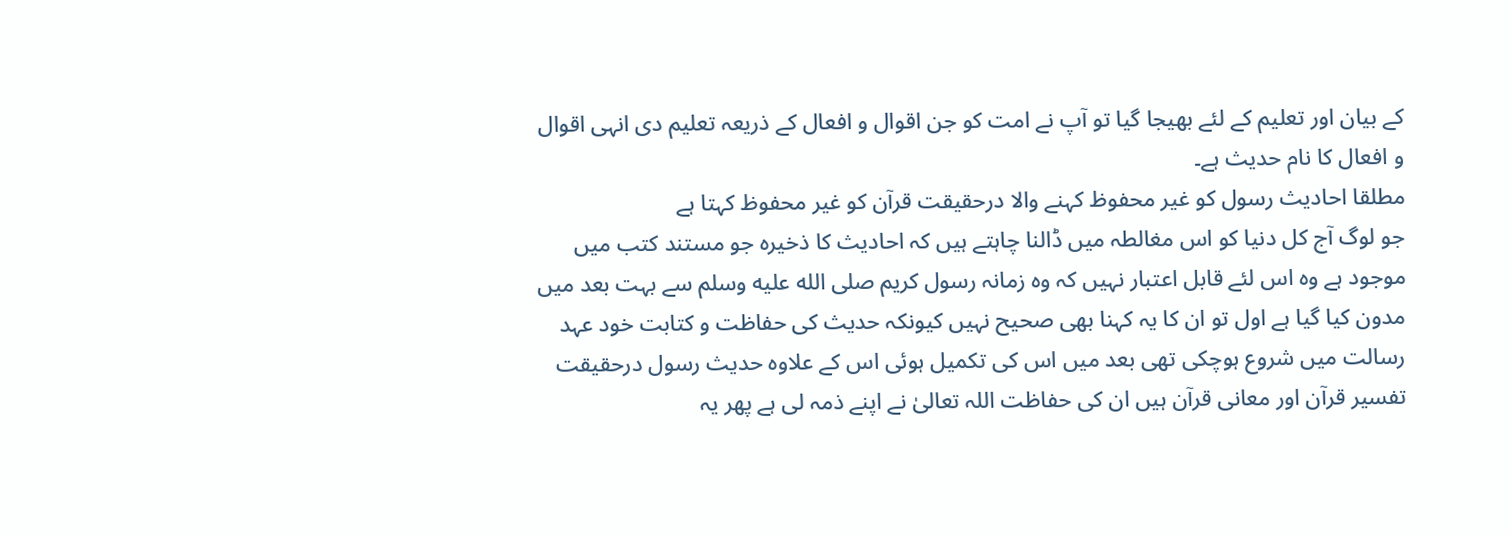کے بیان اور تعلیم کے لئے بھیجا گیا تو آپ نے امت کو جن اقوال و افعال کے ذریعہ تعلیم دی انہی اقوال و افعال کا نام حدیث ہے۔
مطلقا احادیث رسول کو غیر محفوظ کہنے والا درحقیقت قرآن کو غیر محفوظ کہتا ہے
جو لوگ آج کل دنیا کو اس مغالطہ میں ڈالنا چاہتے ہیں کہ احادیث کا ذخیرہ جو مستند کتب میں موجود ہے وہ اس لئے قابل اعتبار نہیں کہ وہ زمانہ رسول کریم صلى الله عليه وسلم سے بہت بعد میں مدون کیا گیا ہے اول تو ان کا یہ کہنا بھی صحیح نہیں کیونکہ حدیث کی حفاظت و کتابت خود عہد رسالت میں شروع ہوچکی تھی بعد میں اس کی تکمیل ہوئی اس کے علاوہ حدیث رسول درحقیقت تفسیر قرآن اور معانی قرآن ہیں ان کی حفاظت اللہ تعالیٰ نے اپنے ذمہ لی ہے پھر یہ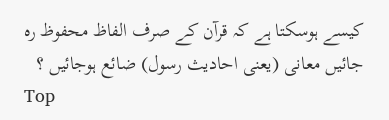کیسے ہوسکتا ہے کہ قرآن کے صرف الفاظ محفوظ رہ جائیں معانی (یعنی احادیث رسول) ضائع ہوجائیں ؟
Top